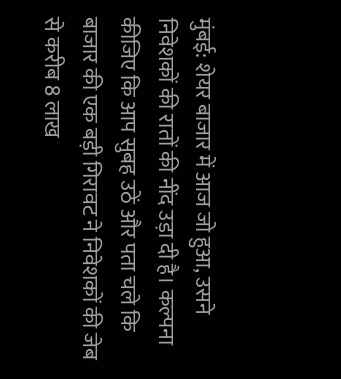मुंबई: शेयर बाजार में आज जो हुआ, उसने निवेशकों की रातों की नींद उड़ा दी है। कल्पना कीजिए कि आप सुबह उठें और पता चले कि बाजार की एक बड़ी गिरावट ने निवेशकों की जेब से करीब 8 लाख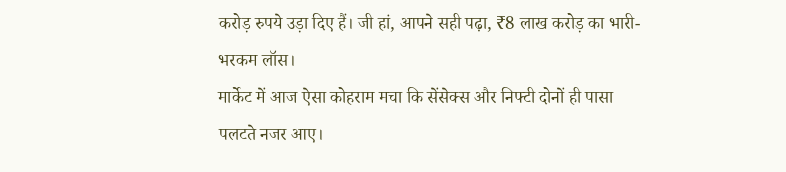करोड़ रुपये उड़ा दिए हैं। जी हां, आपने सही पढ़ा, ₹8 लाख करोड़ का भारी-भरकम लॉस।
मार्केट में आज ऐसा कोहराम मचा कि सेंसेक्स और निफ्टी दोनों ही पासा पलटते नजर आए।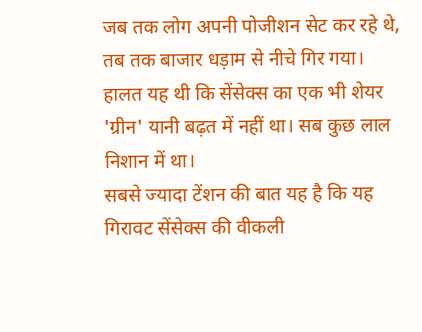जब तक लोग अपनी पोजीशन सेट कर रहे थे, तब तक बाजार धड़ाम से नीचे गिर गया।
हालत यह थी कि सेंसेक्स का एक भी शेयर 'ग्रीन' यानी बढ़त में नहीं था। सब कुछ लाल निशान में था।
सबसे ज्यादा टेंशन की बात यह है कि यह गिरावट सेंसेक्स की वीकली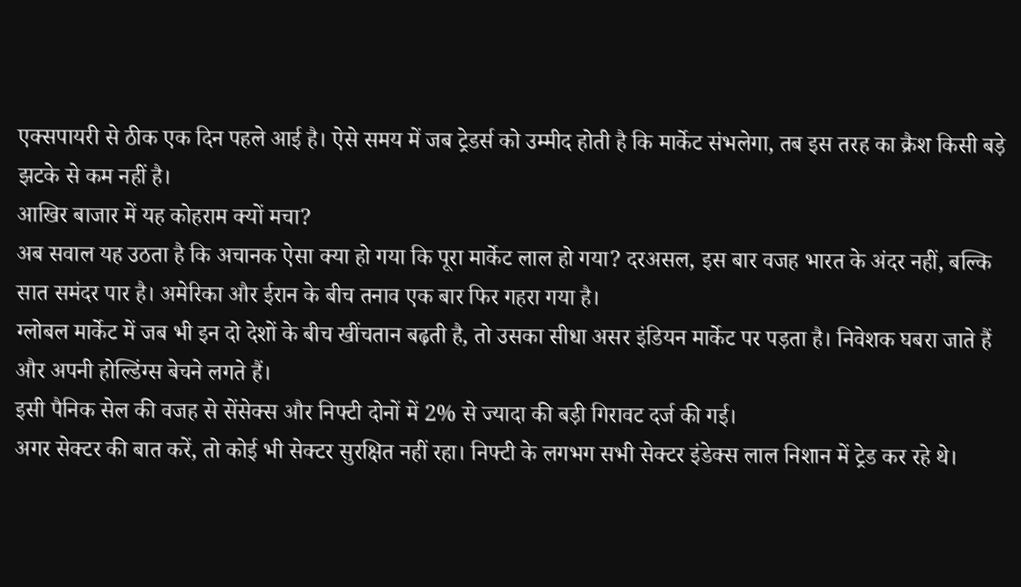एक्सपायरी से ठीक एक दिन पहले आई है। ऐसे समय में जब ट्रेडर्स को उम्मीद होती है कि मार्केट संभलेगा, तब इस तरह का क्रैश किसी बड़े झटके से कम नहीं है।
आखिर बाजार में यह कोहराम क्यों मचा?
अब सवाल यह उठता है कि अचानक ऐसा क्या हो गया कि पूरा मार्केट लाल हो गया? दरअसल, इस बार वजह भारत के अंदर नहीं, बल्कि सात समंदर पार है। अमेरिका और ईरान के बीच तनाव एक बार फिर गहरा गया है।
ग्लोबल मार्केट में जब भी इन दो देशों के बीच खींचतान बढ़ती है, तो उसका सीधा असर इंडियन मार्केट पर पड़ता है। निवेशक घबरा जाते हैं और अपनी होल्डिंग्स बेचने लगते हैं।
इसी पैनिक सेल की वजह से सेंसेक्स और निफ्टी दोनों में 2% से ज्यादा की बड़ी गिरावट दर्ज की गई।
अगर सेक्टर की बात करें, तो कोई भी सेक्टर सुरक्षित नहीं रहा। निफ्टी के लगभग सभी सेक्टर इंडेक्स लाल निशान में ट्रेड कर रहे थे।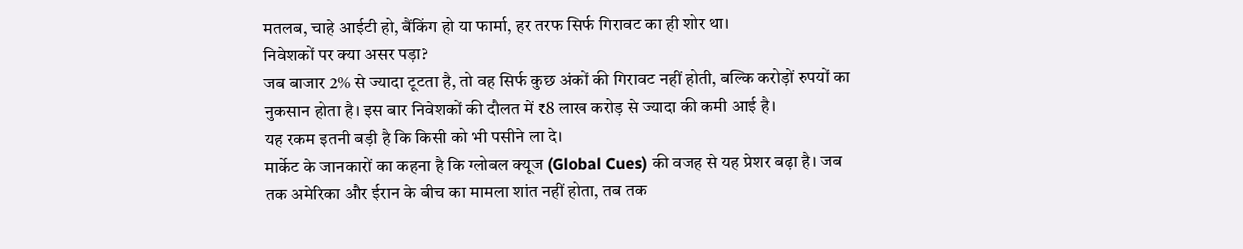मतलब, चाहे आईटी हो, बैंकिंग हो या फार्मा, हर तरफ सिर्फ गिरावट का ही शोर था।
निवेशकों पर क्या असर पड़ा?
जब बाजार 2% से ज्यादा टूटता है, तो वह सिर्फ कुछ अंकों की गिरावट नहीं होती, बल्कि करोड़ों रुपयों का नुकसान होता है। इस बार निवेशकों की दौलत में ₹8 लाख करोड़ से ज्यादा की कमी आई है।
यह रकम इतनी बड़ी है कि किसी को भी पसीने ला दे।
मार्केट के जानकारों का कहना है कि ग्लोबल क्यूज (Global Cues) की वजह से यह प्रेशर बढ़ा है। जब तक अमेरिका और ईरान के बीच का मामला शांत नहीं होता, तब तक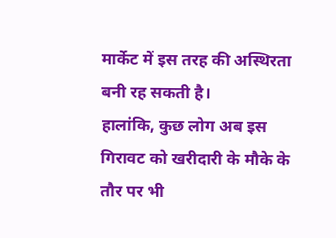मार्केट में इस तरह की अस्थिरता बनी रह सकती है।
हालांकि, कुछ लोग अब इस गिरावट को खरीदारी के मौके के तौर पर भी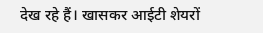देख रहे हैं। खासकर आईटी शेयरों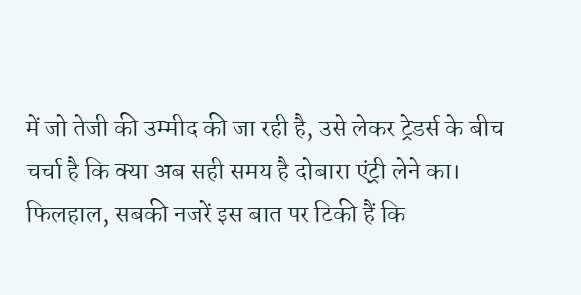में जो तेजी की उम्मीद की जा रही है, उसे लेकर ट्रेडर्स के बीच चर्चा है कि क्या अब सही समय है दोबारा एंट्री लेने का।
फिलहाल, सबकी नजरें इस बात पर टिकी हैं कि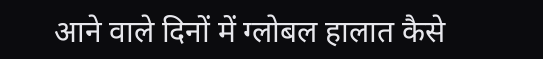आने वाले दिनों में ग्लोबल हालात कैसे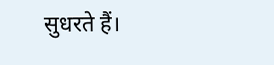सुधरते हैं।